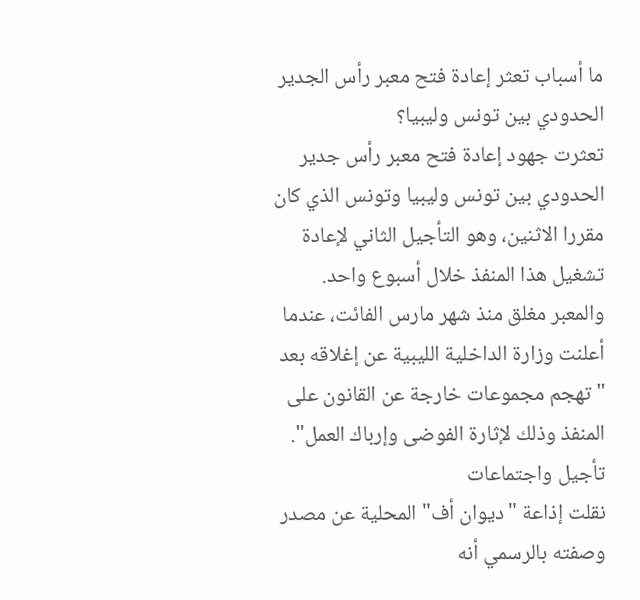ما أسباب تعثر إعادة فتح معبر رأس الجدير الحدودي بين تونس وليبيا؟
تعثرت جهود إعادة فتح معبر رأس جدير الحدودي بين تونس وليبيا وتونس الذي كان مقررا الاثنين، وهو التأجيل الثاني لإعادة تشغيل هذا المنفذ خلال أسبوع واحد.
والمعبر مغلق منذ شهر مارس الفائت، عندما أعلنت وزارة الداخلية الليبية عن إغلاقه بعد "تهجم مجموعات خارجة عن القانون على المنفذ وذلك لإثارة الفوضى وإرباك العمل".
تأجيل واجتماعات
نقلت إذاعة "ديوان أف" المحلية عن مصدر وصفته بالرسمي أنه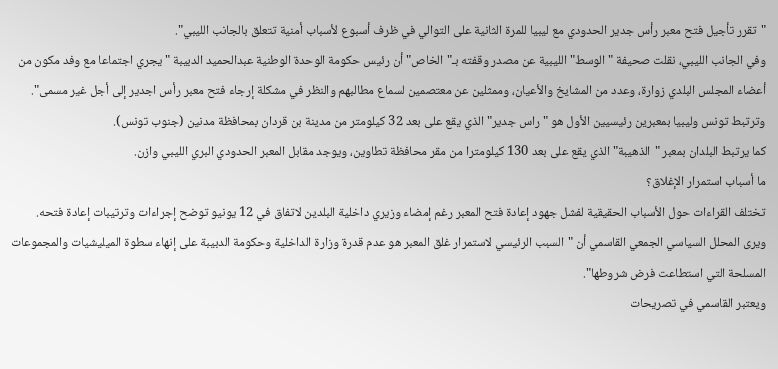"تقرر تأجيل فتح معبر رأس جدير الحدودي مع ليبيا للمرة الثانية على التوالي في ظرف أسبوع لأسباب أمنية تتعلق بالجانب الليبي".
وفي الجانب الليبي، نقلت صحيفة "الوسط" الليبية عن مصدر وقفته بـ"الخاص" أن رئيس حكومة الوحدة الوطنية عبدالحميد الدبيبة "يجري اجتماعا مع وفد مكون من أعضاء المجلس البلدي زوارة، وعدد من المشايخ والأعيان، وممثلين عن معتصمين لسماع مطالبهم والنظر في مشكلة إرجاء فتح معبر رأس اجدير إلى أجل غير مسمى".
وترتبط تونس وليبيا بمعبرين رئيسيين الأول هو "راس جدير" الذي يقع على بعد 32 كيلومتر من مدينة بن قردان بمحافظة مدنين (جنوب تونس).
كما يرتبط البلدان بمعبر "الذهيبة" الذي يقع على بعد 130 كيلومترا من مقر محافظة تطاوين، ويوجد مقابل المعبر الحدودي البري الليبي وازن.
ما أسباب استمرار الإغلاق؟
تختلف القراءات حول الأسباب الحقيقية لفشل جهود إعادة فتح المعبر رغم إمضاء وزيري داخلية البلدين لاتفاق في 12 يونيو توضح إجراءات وترتيبات إعادة فتحه.
ويرى المحلل السياسي الجمعي القاسمي أن "السبب الرئيسي لاستمرار غلق المعبر هو عدم قدرة وزارة الداخلية وحكومة الدبيبة على إنهاء سطوة الميليشيات والمجموعات المسلحة التي استطاعت فرض شروطها".
ويعتبر القاسمي في تصريحات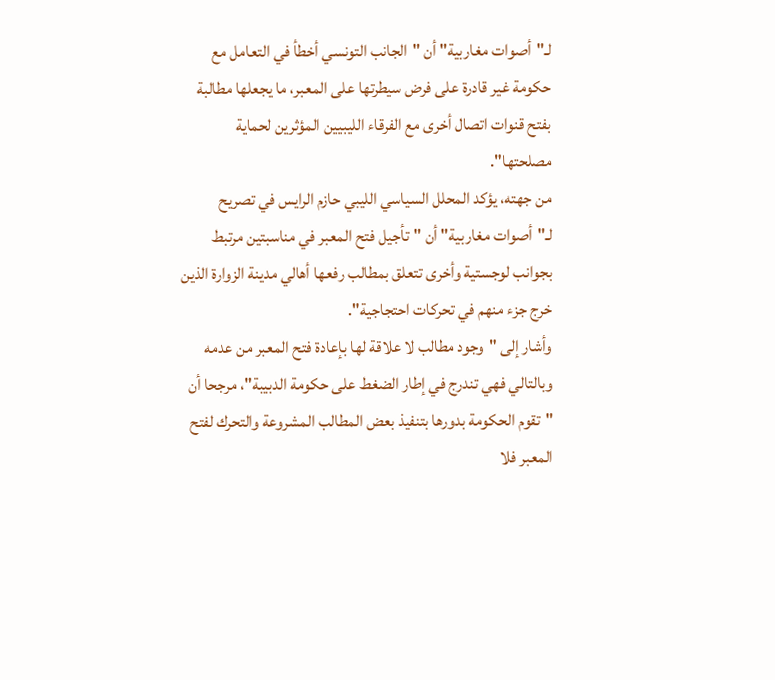لـ"أصوات مغاربية" أن "الجانب التونسي أخطأ في التعامل مع حكومة غير قادرة على فرض سيطرتها على المعبر، ما يجعلها مطالبة بفتح قنوات اتصال أخرى مع الفرقاء الليبيين المؤثرين لحماية مصلحتها".
من جهته، يؤكد المحلل السياسي الليبي حازم الرايس في تصريح لـ"أصوات مغاربية" أن "تأجيل فتح المعبر في مناسبتين مرتبط بجوانب لوجستية وأخرى تتعلق بمطالب رفعها أهالي مدينة الزوارة الذين خرج جزء منهم في تحركات احتجاجية".
وأشار إلى "وجود مطالب لا علاقة لها بإعادة فتح المعبر من عدمه وبالتالي فهي تندرج في إطار الضغط على حكومة الدبيبة"، مرجحا أن "تقوم الحكومة بدورها بتنفيذ بعض المطالب المشروعة والتحرك لفتح المعبر فلا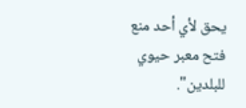يحق لأي أحد منع فتح معبر حيوي للبلدين".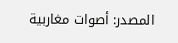المصدر: أصوات مغاربية